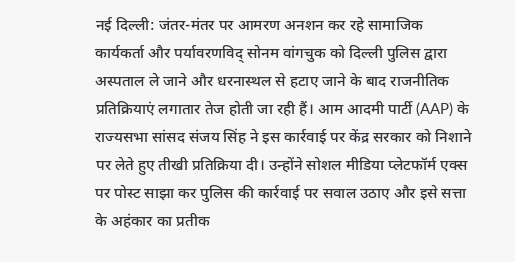नई दिल्ली: जंतर-मंतर पर आमरण अनशन कर रहे सामाजिक कार्यकर्ता और पर्यावरणविद् सोनम वांगचुक को दिल्ली पुलिस द्वारा अस्पताल ले जाने और धरनास्थल से हटाए जाने के बाद राजनीतिक प्रतिक्रियाएं लगातार तेज होती जा रही हैं। आम आदमी पार्टी (AAP) के राज्यसभा सांसद संजय सिंह ने इस कार्रवाई पर केंद्र सरकार को निशाने पर लेते हुए तीखी प्रतिक्रिया दी। उन्होंने सोशल मीडिया प्लेटफॉर्म एक्स पर पोस्ट साझा कर पुलिस की कार्रवाई पर सवाल उठाए और इसे सत्ता के अहंकार का प्रतीक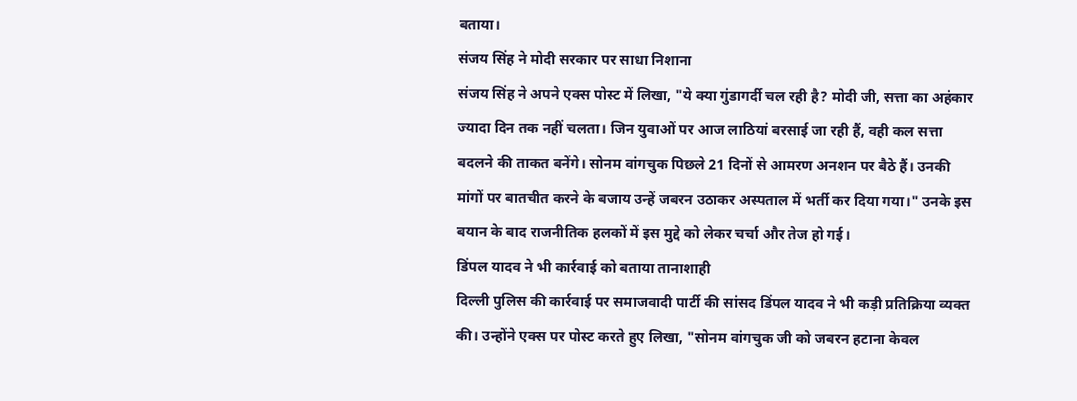बताया।
संजय सिंह ने मोदी सरकार पर साधा निशाना
संजय सिंह ने अपने एक्स पोस्ट में लिखा, "ये क्या गुंडागर्दी चल रही है? मोदी जी, सत्ता का अहंकार ज्यादा दिन तक नहीं चलता। जिन युवाओं पर आज लाठियां बरसाई जा रही हैं, वही कल सत्ता बदलने की ताकत बनेंगे। सोनम वांगचुक पिछले 21 दिनों से आमरण अनशन पर बैठे हैं। उनकी मांगों पर बातचीत करने के बजाय उन्हें जबरन उठाकर अस्पताल में भर्ती कर दिया गया।" उनके इस बयान के बाद राजनीतिक हलकों में इस मुद्दे को लेकर चर्चा और तेज हो गई।
डिंपल यादव ने भी कार्रवाई को बताया तानाशाही
दिल्ली पुलिस की कार्रवाई पर समाजवादी पार्टी की सांसद डिंपल यादव ने भी कड़ी प्रतिक्रिया व्यक्त की। उन्होंने एक्स पर पोस्ट करते हुए लिखा, "सोनम वांगचुक जी को जबरन हटाना केवल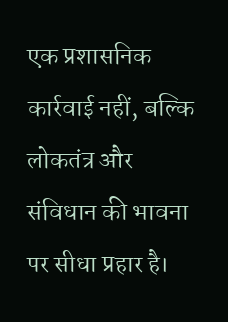एक प्रशासनिक कार्रवाई नहीं, बल्कि लोकतंत्र और संविधान की भावना पर सीधा प्रहार है।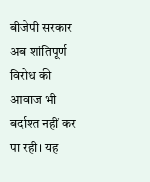बीजेपी सरकार अब शांतिपूर्ण विरोध की आवाज भी बर्दाश्त नहीं कर पा रही। यह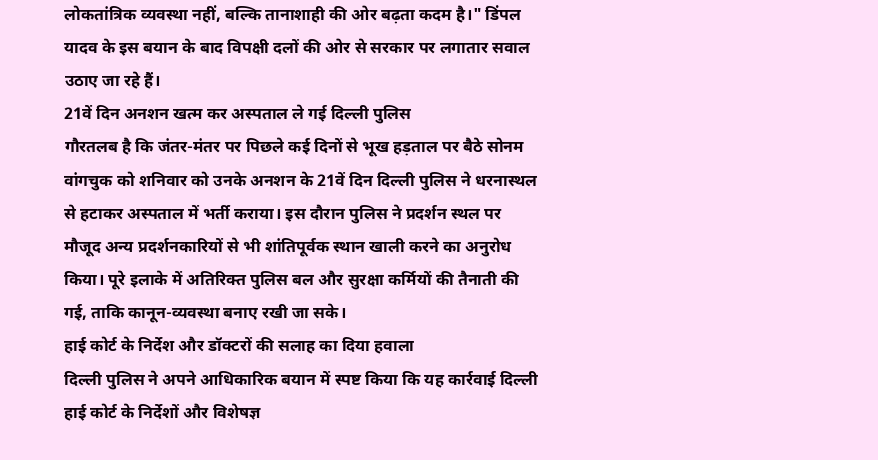लोकतांत्रिक व्यवस्था नहीं, बल्कि तानाशाही की ओर बढ़ता कदम है।" डिंपल यादव के इस बयान के बाद विपक्षी दलों की ओर से सरकार पर लगातार सवाल उठाए जा रहे हैं।
21वें दिन अनशन खत्म कर अस्पताल ले गई दिल्ली पुलिस
गौरतलब है कि जंतर-मंतर पर पिछले कई दिनों से भूख हड़ताल पर बैठे सोनम वांगचुक को शनिवार को उनके अनशन के 21वें दिन दिल्ली पुलिस ने धरनास्थल से हटाकर अस्पताल में भर्ती कराया। इस दौरान पुलिस ने प्रदर्शन स्थल पर मौजूद अन्य प्रदर्शनकारियों से भी शांतिपूर्वक स्थान खाली करने का अनुरोध किया। पूरे इलाके में अतिरिक्त पुलिस बल और सुरक्षा कर्मियों की तैनाती की गई, ताकि कानून-व्यवस्था बनाए रखी जा सके।
हाई कोर्ट के निर्देश और डॉक्टरों की सलाह का दिया हवाला
दिल्ली पुलिस ने अपने आधिकारिक बयान में स्पष्ट किया कि यह कार्रवाई दिल्ली हाई कोर्ट के निर्देशों और विशेषज्ञ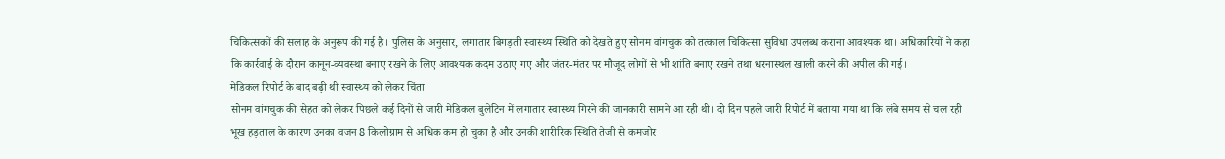चिकित्सकों की सलाह के अनुरूप की गई है। पुलिस के अनुसार, लगातार बिगड़ती स्वास्थ्य स्थिति को देखते हुए सोनम वांगचुक को तत्काल चिकित्सा सुविधा उपलब्ध कराना आवश्यक था। अधिकारियों ने कहा कि कार्रवाई के दौरान कानून-व्यवस्था बनाए रखने के लिए आवश्यक कदम उठाए गए और जंतर-मंतर पर मौजूद लोगों से भी शांति बनाए रखने तथा धरनास्थल खाली करने की अपील की गई।
मेडिकल रिपोर्ट के बाद बढ़ी थी स्वास्थ्य को लेकर चिंता
सोनम वांगचुक की सेहत को लेकर पिछले कई दिनों से जारी मेडिकल बुलेटिन में लगातार स्वास्थ्य गिरने की जानकारी सामने आ रही थी। दो दिन पहले जारी रिपोर्ट में बताया गया था कि लंबे समय से चल रही भूख हड़ताल के कारण उनका वजन 8 किलोग्राम से अधिक कम हो चुका है और उनकी शारीरिक स्थिति तेजी से कमजोर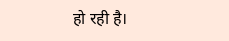हो रही है।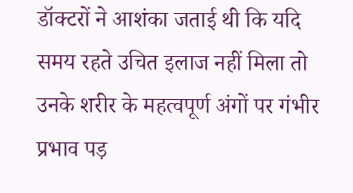डॉक्टरों ने आशंका जताई थी कि यदि समय रहते उचित इलाज नहीं मिला तो उनके शरीर के महत्वपूर्ण अंगों पर गंभीर प्रभाव पड़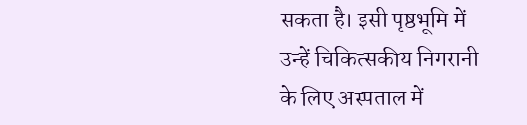सकता है। इसी पृष्ठभूमि में उन्हें चिकित्सकीय निगरानी के लिए अस्पताल में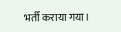भर्ती कराया गया।